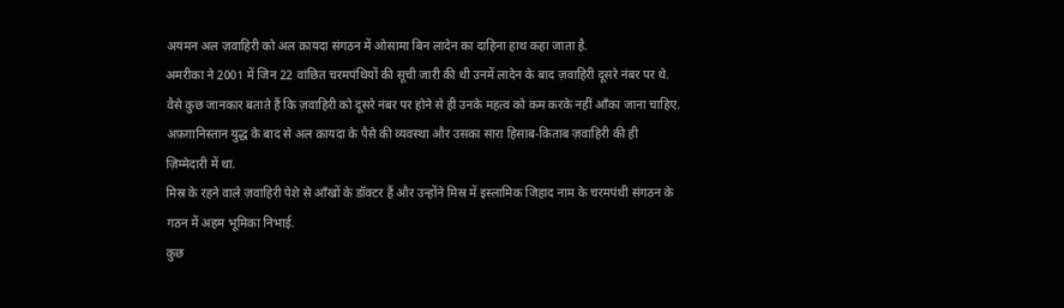अयमन अल ज़वाहिरी को अल क़ायदा संगठन में ओसामा बिन लादेन का दाहिना हाथ कहा जाता है.
अमरीका ने 2001 में जिन 22 वांछित चरमपंथियों की सूची जारी की थी उनमें लादेन के बाद ज़वाहिरी दूसरे नंबर पर थे.
वैसे कुछ जानकार बताते हैं कि ज़वाहिरी को दूसरे नंबर पर होने से ही उनके महत्व को कम करके नहीं आँका जाना चाहिए.
अफ़ग़ानिस्तान युद्ध के बाद से अल क़ायदा के पैसे की व्यवस्था और उसका सारा हिसाब-किताब ज़वाहिरी की ही ज़िम्मेदारी में था.
मिस्र के रहने वाले ज़वाहिरी पेशे से आँखों के डॉक्टर हैं और उन्होंने मिस्र में इस्लामिक जिहाद नाम के चरमपंथी संगठन के गठन में अहम भूमिका निभाई.
कुछ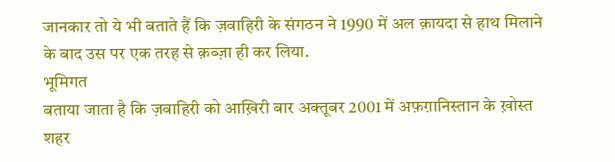जानकार तो ये भी बताते हैं कि ज़वाहिरी के संगठन ने 1990 में अल क़ायदा से हाथ मिलाने के बाद उस पर एक तरह से क़ब्ज़ा ही कर लिया.
भूमिगत
बताया जाता है कि ज़वाहिरी को आख़िरी बार अक्तूबर 2001 में अफ़ग़ानिस्तान के ख़ोस्त शहर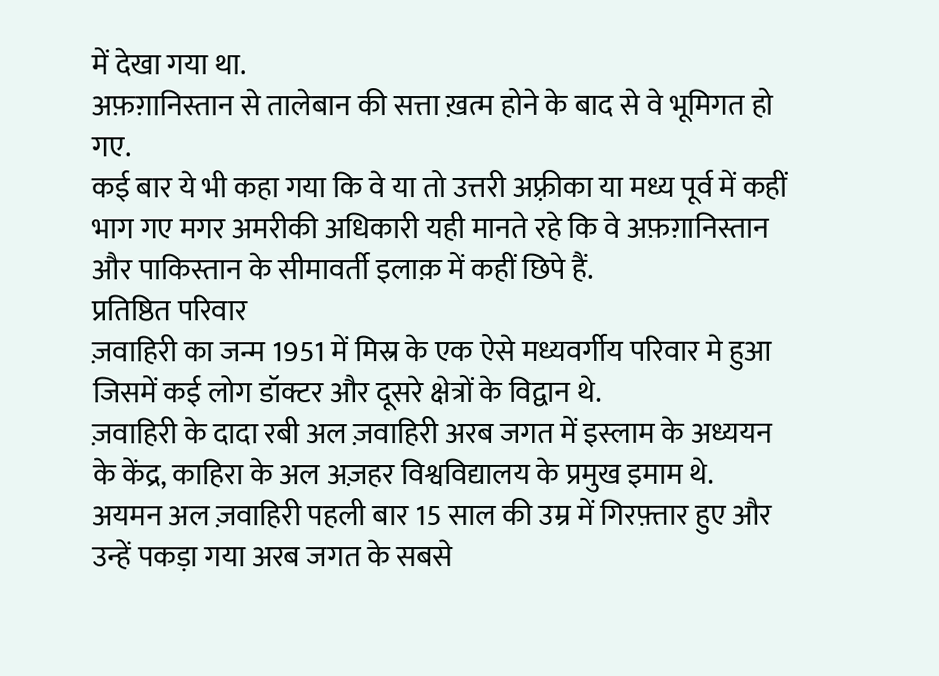में देखा गया था.
अफ़ग़ानिस्तान से तालेबान की सत्ता ख़त्म होने के बाद से वे भूमिगत हो गए.
कई बार ये भी कहा गया कि वे या तो उत्तरी अफ़्रीका या मध्य पूर्व में कहीं भाग गए मगर अमरीकी अधिकारी यही मानते रहे कि वे अफ़ग़ानिस्तान और पाकिस्तान के सीमावर्ती इलाक़ में कहीं छिपे हैं.
प्रतिष्ठित परिवार
ज़वाहिरी का जन्म 1951 में मिस्र के एक ऐसे मध्यवर्गीय परिवार मे हुआ जिसमें कई लोग डॉक्टर और दूसरे क्षेत्रों के विद्वान थे.
ज़वाहिरी के दादा रबी अल ज़वाहिरी अरब जगत में इस्लाम के अध्ययन के केंद्र, काहिरा के अल अज़हर विश्वविद्यालय के प्रमुख इमाम थे.
अयमन अल ज़वाहिरी पहली बार 15 साल की उम्र में गिरफ़्तार हुए और उन्हें पकड़ा गया अरब जगत के सबसे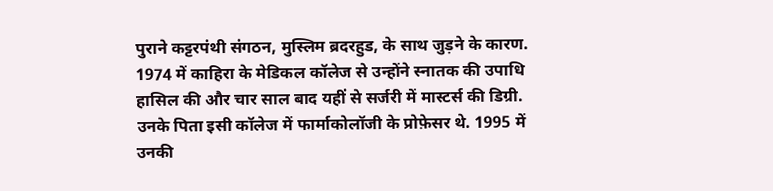पुराने कट्टरपंथी संगठन, मुस्लिम ब्रदरहुड, के साथ जुड़ने के कारण.
1974 में काहिरा के मेडिकल कॉलेज से उन्होंने स्नातक की उपाधि हासिल की और चार साल बाद यहीं से सर्जरी में मास्टर्स की डिग्री.
उनके पिता इसी कॉलेज में फार्माकोलॉजी के प्रोफ़ेसर थे. 1995 में उनकी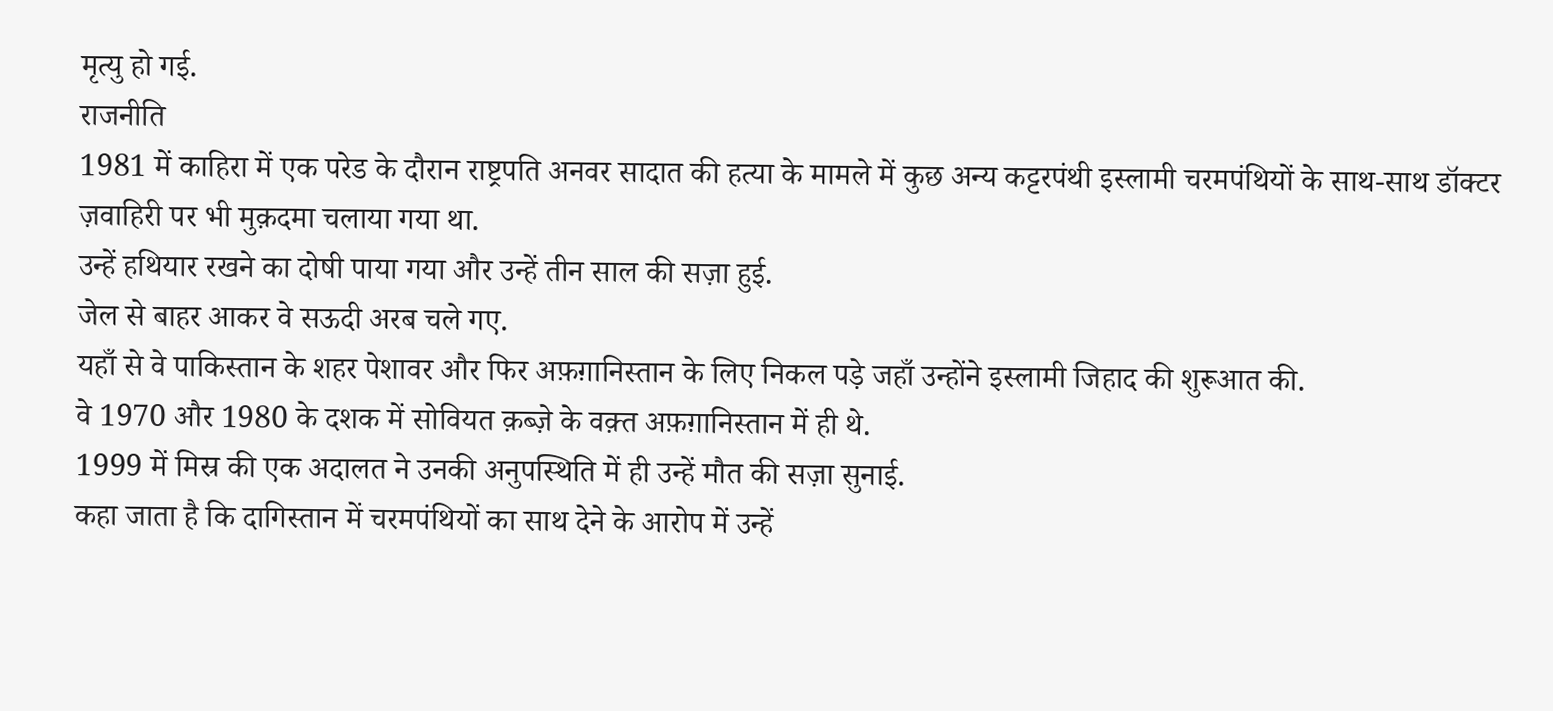मृत्यु हो गई.
राजनीति
1981 में काहिरा में एक परेड के दौरान राष्ट्रपति अनवर सादात की हत्या के मामले में कुछ अन्य कट्टरपंथी इस्लामी चरमपंथियों के साथ-साथ डॉक्टर ज़वाहिरी पर भी मुक़दमा चलाया गया था.
उन्हें हथियार रखने का दोषी पाया गया और उन्हें तीन साल की सज़ा हुई.
जेल से बाहर आकर वे सऊदी अरब चले गए.
यहाँ से वे पाकिस्तान के शहर पेशावर और फिर अफ़ग़ानिस्तान के लिए निकल पड़े जहाँ उन्होंने इस्लामी जिहाद की शुरूआत की.
वे 1970 और 1980 के दशक में सोवियत क़ब्ज़े के वक़्त अफ़ग़ानिस्तान में ही थे.
1999 में मिस्र की एक अदालत ने उनकी अनुपस्थिति में ही उन्हें मौत की सज़ा सुनाई.
कहा जाता है कि दागिस्तान में चरमपंथियों का साथ देने के आरोप में उन्हें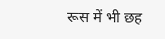रूस में भी छह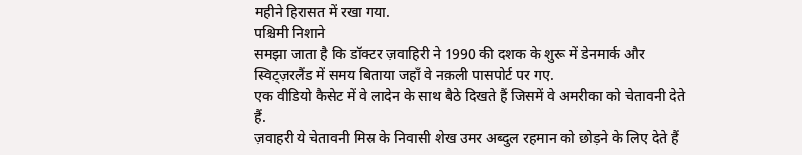महीने हिरासत में रखा गया.
पश्चिमी निशाने
समझा जाता है कि डॉक्टर ज़वाहिरी ने 1990 की दशक के शुरू में डेनमार्क और स्विट्ज़रलैंड में समय बिताया जहाँ वे नक़ली पासपोर्ट पर गए.
एक वीडियो कैसेट में वे लादेन के साथ बैठे दिखते हैं जिसमें वे अमरीका को चेतावनी देते हैं.
ज़वाहरी ये चेतावनी मिस्र के निवासी शेख उमर अब्दुल रहमान को छोड़ने के लिए देते हैं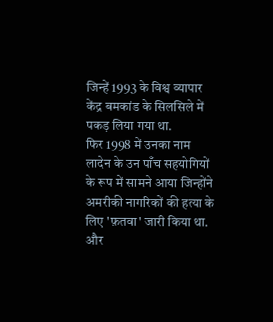जिन्हें 1993 के विश्व व्यापार केंद्र बमकांड के सिलसिले में पकड़ लिया गया था.
फिर 1998 में उनका नाम लादेन के उन पाँच सहयोगियों के रूप में सामने आया जिन्होंने अमरीकी नागरिकों की हत्या के लिए 'फ़तवा' जारी किया था.
और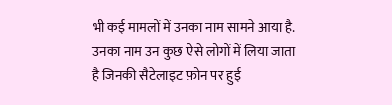भी कई मामलों में उनका नाम सामने आया है.
उनका नाम उन कुछ ऐसे लोगों में लिया जाता है जिनकी सैटेलाइट फ़ोन पर हुई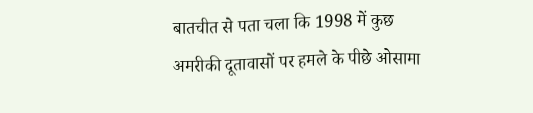बातचीत से पता चला कि 1998 में कुछ अमरीकी दूतावासों पर हमले के पीछे ओसामा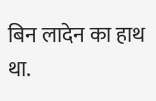बिन लादेन का हाथ था.